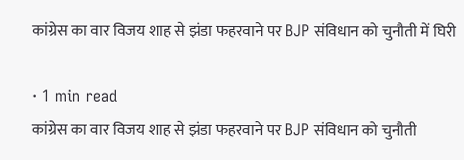कांग्रेस का वार विजय शाह से झंडा फहरवाने पर BJP संविधान को चुनौती में घिरी

· 1 min read
कांग्रेस का वार विजय शाह से झंडा फहरवाने पर BJP संविधान को चुनौती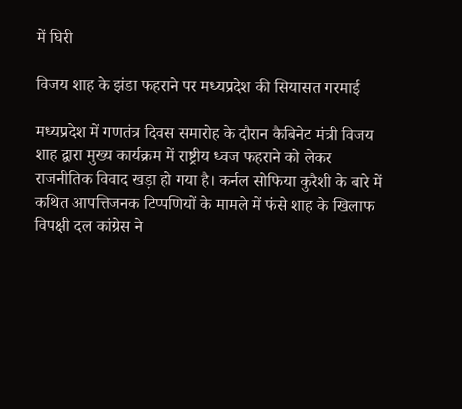में घिरी

विजय शाह के झंडा फहराने पर मध्यप्रदेश की सियासत गरमाई

मध्यप्रदेश में गणतंत्र दिवस समारोह के दौरान कैबिनेट मंत्री विजय शाह द्वारा मुख्य कार्यक्रम में राष्ट्रीय ध्वज फहराने को लेकर राजनीतिक विवाद खड़ा हो गया है। कर्नल सोफिया कुरैशी के बारे में कथित आपत्तिजनक टिप्पणियों के मामले में फंसे शाह के खिलाफ विपक्षी दल कांग्रेस ने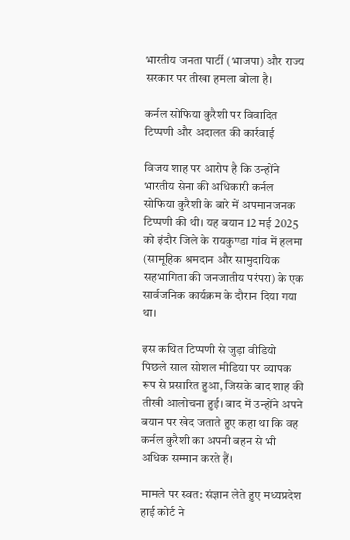भारतीय जनता पार्टी (भाजपा) और राज्य सरकार पर तीखा हमला बोला है।

कर्नल सोफिया कुरैशी पर विवादित टिप्पणी और अदालत की कार्रवाई

विजय शाह पर आरोप है कि उन्होंने भारतीय सेना की अधिकारी कर्नल सोफिया कुरैशी के बारे में अपमानजनक टिप्पणी की थी। यह बयान 12 मई 2025 को इंदौर जिले के रायकुण्डा गांव में हलमा (सामूहिक श्रमदान और सामुदायिक सहभागिता की जनजातीय परंपरा) के एक सार्वजनिक कार्यक्रम के दौरान दिया गया था।

इस कथित टिप्पणी से जुड़ा वीडियो पिछले साल सोशल मीडिया पर व्यापक रूप से प्रसारित हुआ, जिसके बाद शाह की तीखी आलोचना हुई। बाद में उन्होंने अपने बयान पर खेद जताते हुए कहा था कि वह कर्नल कुरैशी का अपनी बहन से भी अधिक सम्मान करते हैं।

मामले पर स्वत: संज्ञान लेते हुए मध्यप्रदेश हाई कोर्ट ने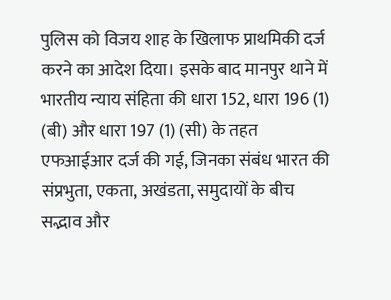पुलिस को विजय शाह के खिलाफ प्राथमिकी दर्ज करने का आदेश दिया। इसके बाद मानपुर थाने में भारतीय न्याय संहिता की धारा 152, धारा 196 (1) (बी) और धारा 197 (1) (सी) के तहत एफआईआर दर्ज की गई, जिनका संबंध भारत की संप्रभुता, एकता, अखंडता, समुदायों के बीच सद्भाव और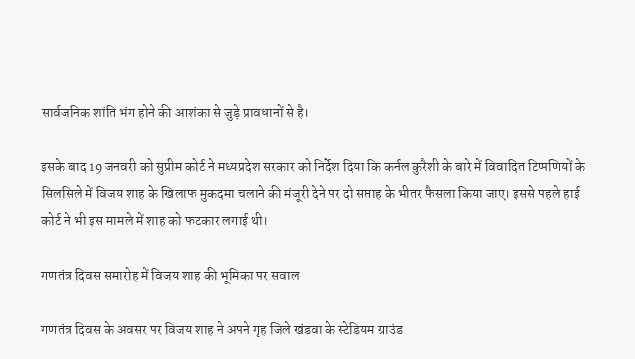सार्वजनिक शांति भंग होने की आशंका से जुड़े प्रावधानों से है।

इसके बाद 19 जनवरी को सुप्रीम कोर्ट ने मध्यप्रदेश सरकार को निर्देश दिया कि कर्नल कुरैशी के बारे में विवादित टिप्पणियों के सिलसिले में विजय शाह के खिलाफ मुकदमा चलाने की मंजूरी देने पर दो सप्ताह के भीतर फैसला किया जाए। इससे पहले हाई कोर्ट ने भी इस मामले में शाह को फटकार लगाई थी।

गणतंत्र दिवस समारोह में विजय शाह की भूमिका पर सवाल

गणतंत्र दिवस के अवसर पर विजय शाह ने अपने गृह जिले खंडवा के स्टेडियम ग्राउंड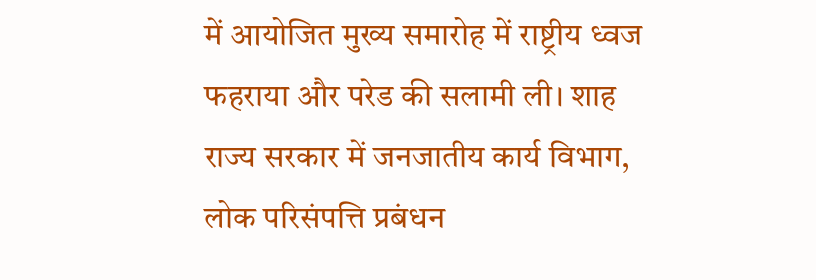में आयोजित मुख्य समारोह में राष्ट्रीय ध्वज फहराया और परेड की सलामी ली। शाह राज्य सरकार में जनजातीय कार्य विभाग, लोक परिसंपत्ति प्रबंधन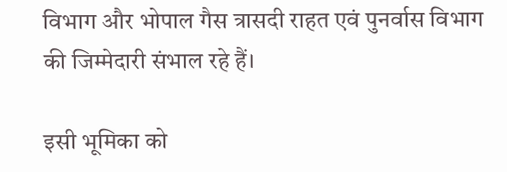विभाग और भोपाल गैस त्रासदी राहत एवं पुनर्वास विभाग की जिम्मेदारी संभाल रहे हैं।

इसी भूमिका को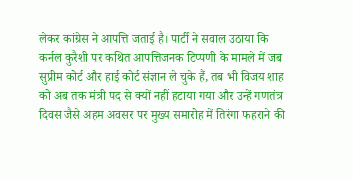लेकर कांग्रेस ने आपत्ति जताई है। पार्टी ने सवाल उठाया कि कर्नल कुरैशी पर कथित आपत्तिजनक टिप्पणी के मामले में जब सुप्रीम कोर्ट और हाई कोर्ट संज्ञान ले चुके हैं, तब भी विजय शाह को अब तक मंत्री पद से क्यों नहीं हटाया गया और उन्हें गणतंत्र दिवस जैसे अहम अवसर पर मुख्य समारोह में तिरंगा फहराने की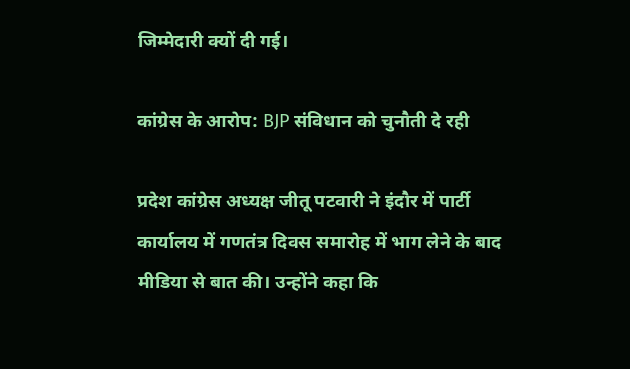जिम्मेदारी क्यों दी गई।

कांग्रेस के आरोप: BJP संविधान को चुनौती दे रही

प्रदेश कांग्रेस अध्यक्ष जीतू पटवारी ने इंदौर में पार्टी कार्यालय में गणतंत्र दिवस समारोह में भाग लेने के बाद मीडिया से बात की। उन्होंने कहा कि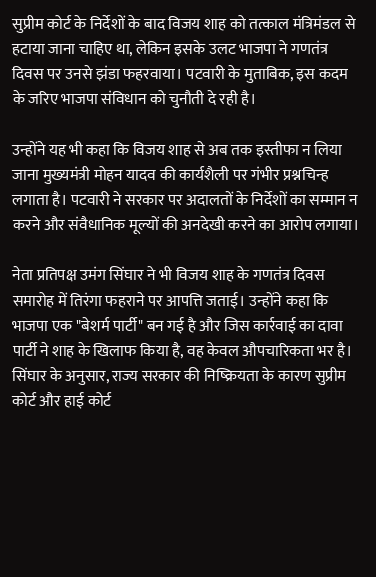सुप्रीम कोर्ट के निर्देशों के बाद विजय शाह को तत्काल मंत्रिमंडल से हटाया जाना चाहिए था, लेकिन इसके उलट भाजपा ने गणतंत्र दिवस पर उनसे झंडा फहरवाया। पटवारी के मुताबिक, इस कदम के जरिए भाजपा संविधान को चुनौती दे रही है।

उन्होंने यह भी कहा कि विजय शाह से अब तक इस्तीफा न लिया जाना मुख्यमंत्री मोहन यादव की कार्यशैली पर गंभीर प्रश्नचिन्ह लगाता है। पटवारी ने सरकार पर अदालतों के निर्देशों का सम्मान न करने और संवैधानिक मूल्यों की अनदेखी करने का आरोप लगाया।

नेता प्रतिपक्ष उमंग सिंघार ने भी विजय शाह के गणतंत्र दिवस समारोह में तिरंगा फहराने पर आपत्ति जताई। उन्होंने कहा कि भाजपा एक "बेशर्म पार्टी" बन गई है और जिस कार्रवाई का दावा पार्टी ने शाह के खिलाफ किया है, वह केवल औपचारिकता भर है। सिंघार के अनुसार, राज्य सरकार की निष्क्रियता के कारण सुप्रीम कोर्ट और हाई कोर्ट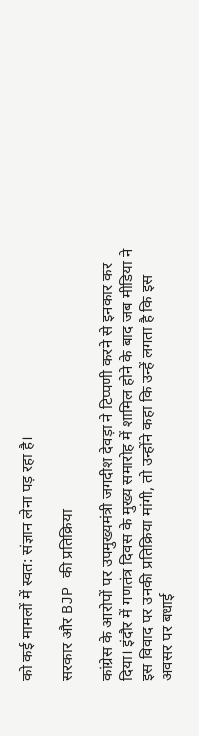को कई मामलों में स्वत: संज्ञान लेना पड़ रहा है।

सरकार और BJP की प्रतिक्रिया

कांग्रेस के आरोपों पर उपमुख्यमंत्री जगदीश देवड़ा ने टिप्पणी करने से इनकार कर दिया। इंदौर में गणतंत्र दिवस के मुख्य समारोह में शामिल होने के बाद जब मीडिया ने इस विवाद पर उनकी प्रतिक्रिया मांगी, तो उन्होंने कहा कि उन्हें लगता है कि इस अवसर पर बधाई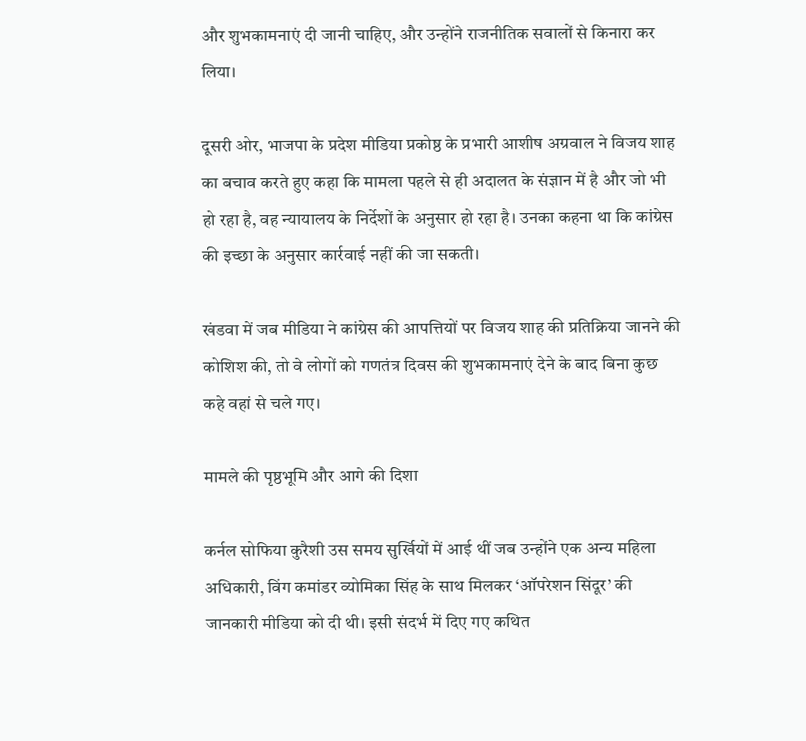और शुभकामनाएं दी जानी चाहिए, और उन्होंने राजनीतिक सवालों से किनारा कर लिया।

दूसरी ओर, भाजपा के प्रदेश मीडिया प्रकोष्ठ के प्रभारी आशीष अग्रवाल ने विजय शाह का बचाव करते हुए कहा कि मामला पहले से ही अदालत के संज्ञान में है और जो भी हो रहा है, वह न्यायालय के निर्देशों के अनुसार हो रहा है। उनका कहना था कि कांग्रेस की इच्छा के अनुसार कार्रवाई नहीं की जा सकती।

खंडवा में जब मीडिया ने कांग्रेस की आपत्तियों पर विजय शाह की प्रतिक्रिया जानने की कोशिश की, तो वे लोगों को गणतंत्र दिवस की शुभकामनाएं देने के बाद बिना कुछ कहे वहां से चले गए।

मामले की पृष्ठभूमि और आगे की दिशा

कर्नल सोफिया कुरैशी उस समय सुर्खियों में आई थीं जब उन्होंने एक अन्य महिला अधिकारी, विंग कमांडर व्योमिका सिंह के साथ मिलकर ‘ऑपरेशन सिंदूर’ की जानकारी मीडिया को दी थी। इसी संदर्भ में दिए गए कथित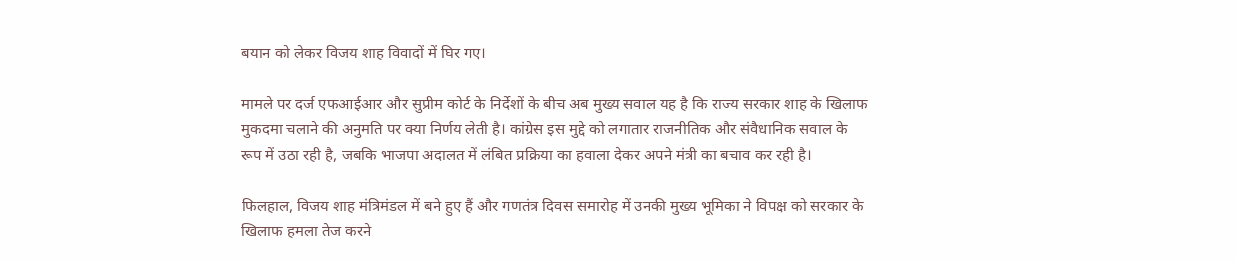बयान को लेकर विजय शाह विवादों में घिर गए।

मामले पर दर्ज एफआईआर और सुप्रीम कोर्ट के निर्देशों के बीच अब मुख्य सवाल यह है कि राज्य सरकार शाह के खिलाफ मुकदमा चलाने की अनुमति पर क्या निर्णय लेती है। कांग्रेस इस मुद्दे को लगातार राजनीतिक और संवैधानिक सवाल के रूप में उठा रही है, जबकि भाजपा अदालत में लंबित प्रक्रिया का हवाला देकर अपने मंत्री का बचाव कर रही है।

फिलहाल, विजय शाह मंत्रिमंडल में बने हुए हैं और गणतंत्र दिवस समारोह में उनकी मुख्य भूमिका ने विपक्ष को सरकार के खिलाफ हमला तेज करने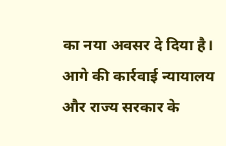का नया अवसर दे दिया है। आगे की कार्रवाई न्यायालय और राज्य सरकार के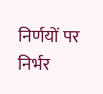निर्णयों पर निर्भर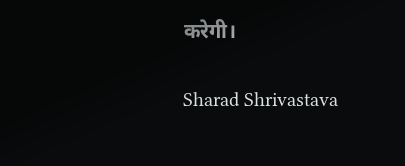करेगी।

Sharad Shrivastava